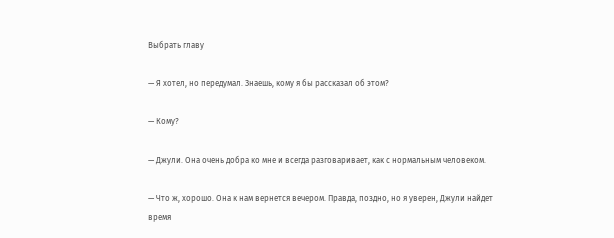Выбрать главу

— Я хотел, но передумал. Знаешь, кому я бы рассказал об этом?

— Кому?

— Джули. Она очень добра ко мне и всегда разговаривает, как с нормальным человеком.

— Что ж, хорошо. Она к нам вернется вечером. Правда, поздно, но я уверен, Джули найдет время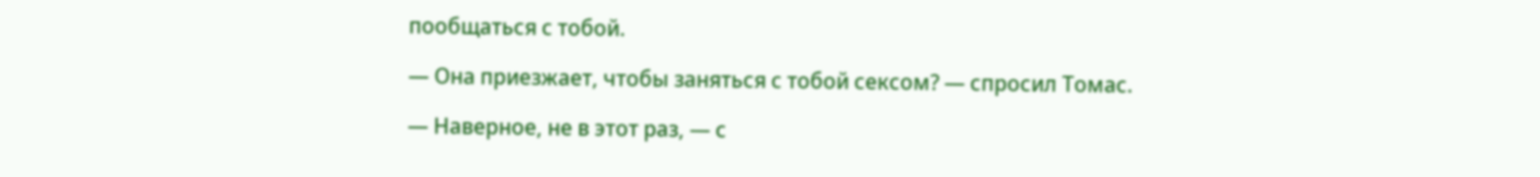пообщаться с тобой.

— Она приезжает, чтобы заняться с тобой сексом? — спросил Томас.

— Наверное, не в этот раз, — с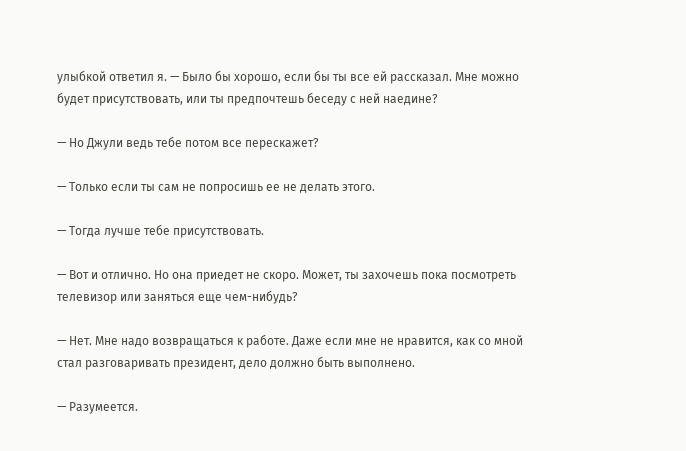улыбкой ответил я. — Было бы хорошо, если бы ты все ей рассказал. Мне можно будет присутствовать, или ты предпочтешь беседу с ней наедине?

— Но Джули ведь тебе потом все перескажет?

— Только если ты сам не попросишь ее не делать этого.

— Тогда лучше тебе присутствовать.

— Вот и отлично. Но она приедет не скоро. Может, ты захочешь пока посмотреть телевизор или заняться еще чем-нибудь?

— Нет. Мне надо возвращаться к работе. Даже если мне не нравится, как со мной стал разговаривать президент, дело должно быть выполнено.

— Разумеется.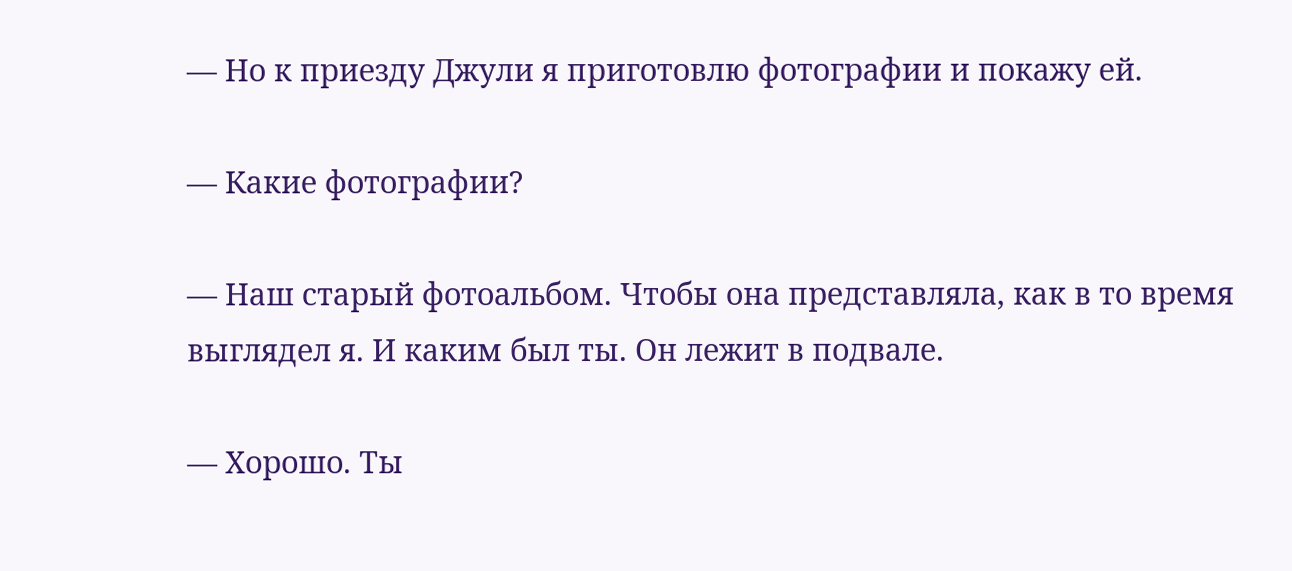— Но к приезду Джули я приготовлю фотографии и покажу ей.

— Какие фотографии?

— Наш старый фотоальбом. Чтобы она представляла, как в то время выглядел я. И каким был ты. Он лежит в подвале.

— Хорошо. Ты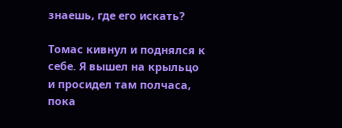знаешь, где его искать?

Томас кивнул и поднялся к себе. Я вышел на крыльцо и просидел там полчаса, пока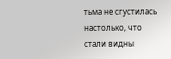тьма не сгустилась настолько, что стали видны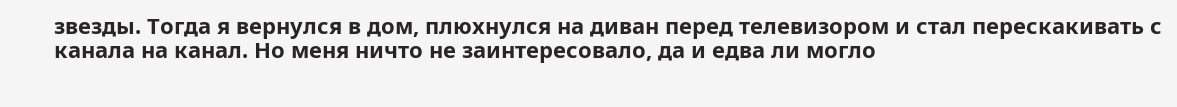звезды. Тогда я вернулся в дом, плюхнулся на диван перед телевизором и стал перескакивать с канала на канал. Но меня ничто не заинтересовало, да и едва ли могло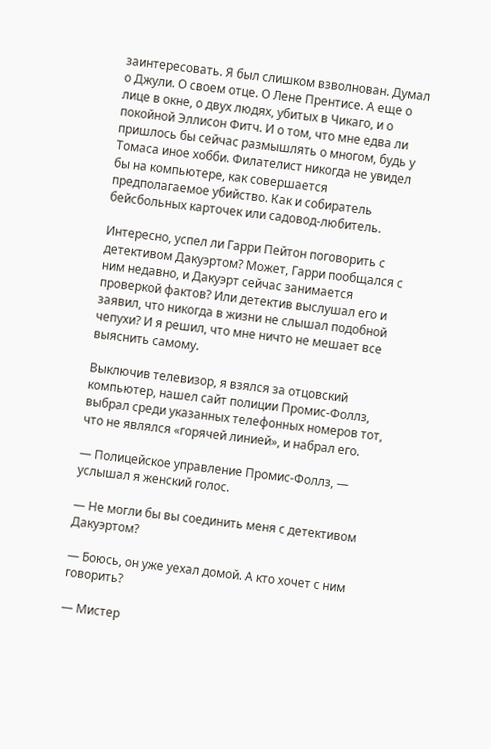заинтересовать. Я был слишком взволнован. Думал о Джули. О своем отце. О Лене Прентисе. А еще о лице в окне, о двух людях, убитых в Чикаго, и о покойной Эллисон Фитч. И о том, что мне едва ли пришлось бы сейчас размышлять о многом, будь у Томаса иное хобби. Филателист никогда не увидел бы на компьютере, как совершается предполагаемое убийство. Как и собиратель бейсбольных карточек или садовод-любитель.

Интересно, успел ли Гарри Пейтон поговорить с детективом Дакуэртом? Может, Гарри пообщался с ним недавно, и Дакуэрт сейчас занимается проверкой фактов? Или детектив выслушал его и заявил, что никогда в жизни не слышал подобной чепухи? И я решил, что мне ничто не мешает все выяснить самому.

Выключив телевизор, я взялся за отцовский компьютер, нашел сайт полиции Промис-Фоллз, выбрал среди указанных телефонных номеров тот, что не являлся «горячей линией», и набрал его.

— Полицейское управление Промис-Фоллз, — услышал я женский голос.

— Не могли бы вы соединить меня с детективом Дакуэртом?

— Боюсь, он уже уехал домой. А кто хочет с ним говорить?

— Мистер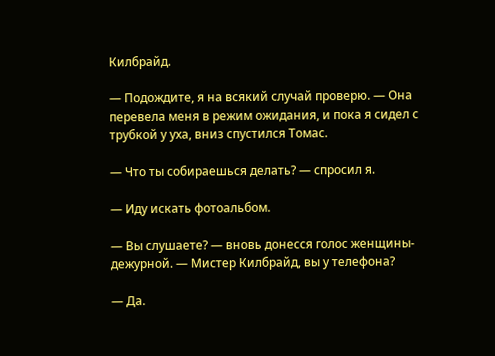Килбрайд.

— Подождите, я на всякий случай проверю. — Она перевела меня в режим ожидания, и пока я сидел с трубкой у уха, вниз спустился Томас.

— Что ты собираешься делать? — спросил я.

— Иду искать фотоальбом.

— Вы слушаете? — вновь донесся голос женщины-дежурной. — Мистер Килбрайд, вы у телефона?

— Да.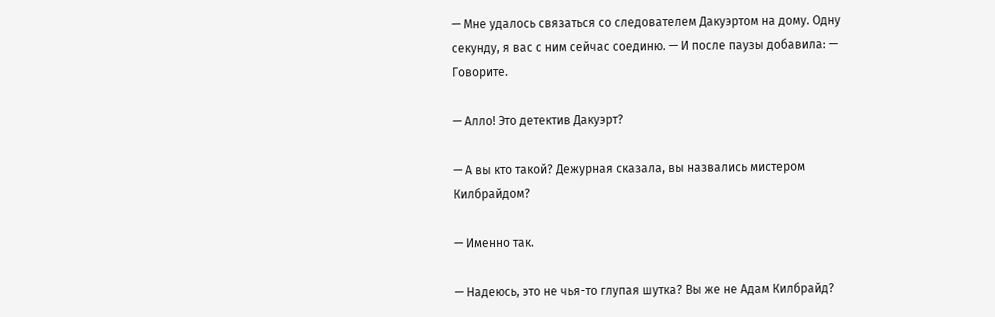— Мне удалось связаться со следователем Дакуэртом на дому. Одну секунду, я вас с ним сейчас соединю. — И после паузы добавила: — Говорите.

— Алло! Это детектив Дакуэрт?

— А вы кто такой? Дежурная сказала, вы назвались мистером Килбрайдом?

— Именно так.

— Надеюсь, это не чья-то глупая шутка? Вы же не Адам Килбрайд?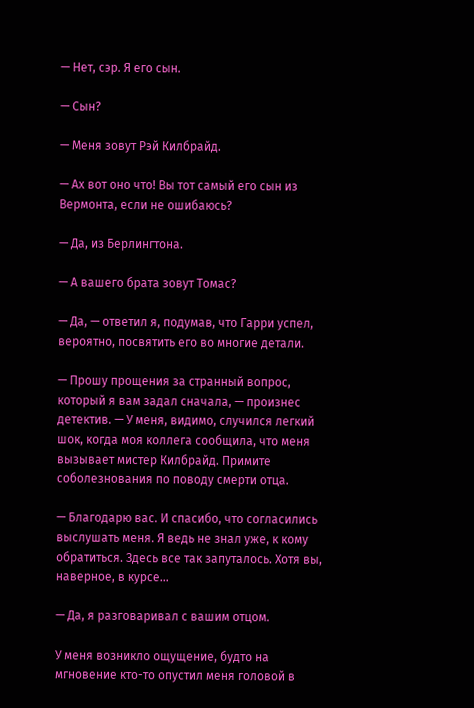— Нет, сэр. Я его сын.

— Сын?

— Меня зовут Рэй Килбрайд.

— Ах вот оно что! Вы тот самый его сын из Вермонта, если не ошибаюсь?

— Да, из Берлингтона.

— А вашего брата зовут Томас?

— Да, — ответил я, подумав, что Гарри успел, вероятно, посвятить его во многие детали.

— Прошу прощения за странный вопрос, который я вам задал сначала, — произнес детектив. — У меня, видимо, случился легкий шок, когда моя коллега сообщила, что меня вызывает мистер Килбрайд. Примите соболезнования по поводу смерти отца.

— Благодарю вас. И спасибо, что согласились выслушать меня. Я ведь не знал уже, к кому обратиться. Здесь все так запуталось. Хотя вы, наверное, в курсе…

— Да, я разговаривал с вашим отцом.

У меня возникло ощущение, будто на мгновение кто-то опустил меня головой в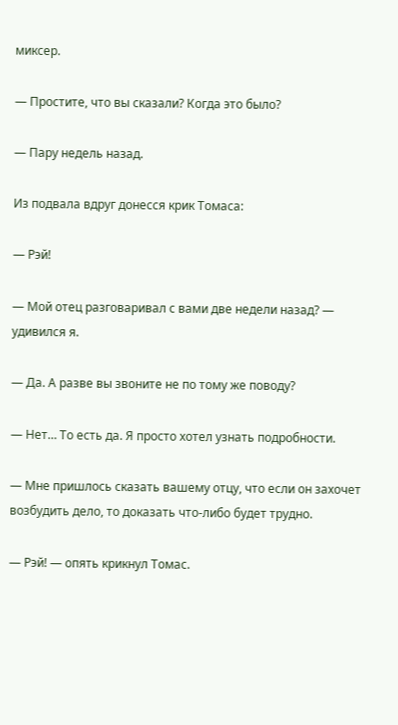миксер.

— Простите, что вы сказали? Когда это было?

— Пару недель назад.

Из подвала вдруг донесся крик Томаса:

— Рэй!

— Мой отец разговаривал с вами две недели назад? — удивился я.

— Да. А разве вы звоните не по тому же поводу?

— Нет… То есть да. Я просто хотел узнать подробности.

— Мне пришлось сказать вашему отцу, что если он захочет возбудить дело, то доказать что-либо будет трудно.

— Рэй! — опять крикнул Томас.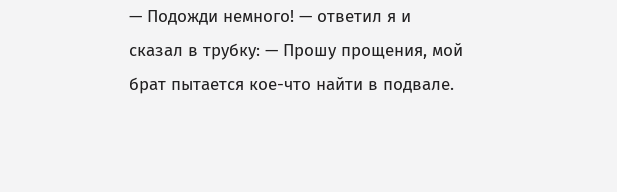— Подожди немного! — ответил я и сказал в трубку: — Прошу прощения, мой брат пытается кое-что найти в подвале.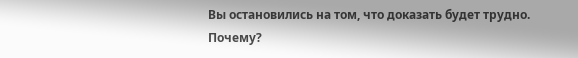Вы остановились на том, что доказать будет трудно. Почему?